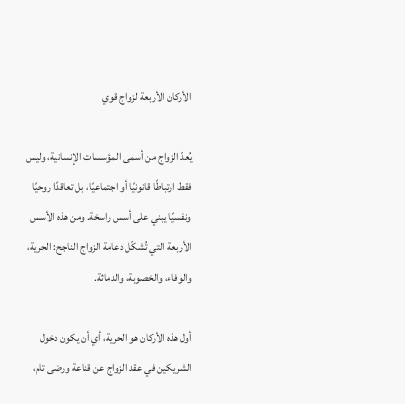الأركان الأربعة لزواج قوي

يُعدّ الزواج من أسمى المؤسسات الإنسانية، وليس فقط ارتباطًا قانونيًا أو اجتماعيًا، بل تعاقدًا روحيًا ونفسيًا يبني على أسس راسخة. ومن هذه الأسس الأربعة التي تُشكّل دعامة الزواج الناجح: الحرية، والوفاء، والخصوبة، والدماثة.

أول هذه الأركان هو الحرية، أي أن يكون دخول الشريكين في عقد الزواج عن قناعة ورضى تام،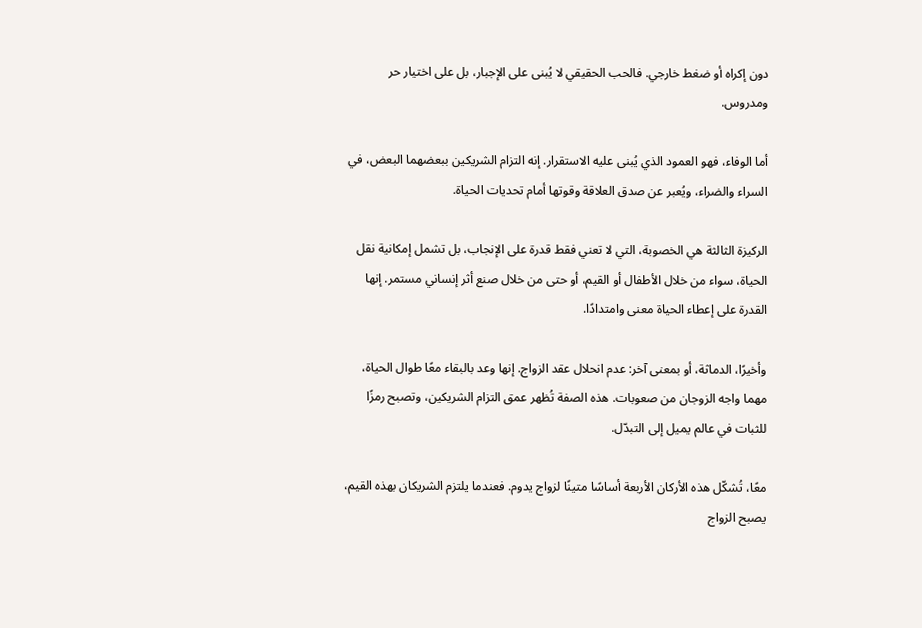دون إكراه أو ضغط خارجي. فالحب الحقيقي لا يُبنى على الإجبار، بل على اختيار حر ومدروس.

أما الوفاء، فهو العمود الذي يُبنى عليه الاستقرار. إنه التزام الشريكين ببعضهما البعض، في السراء والضراء، ويُعبر عن صدق العلاقة وقوتها أمام تحديات الحياة.

الركيزة الثالثة هي الخصوبة، التي لا تعني فقط قدرة على الإنجاب، بل تشمل إمكانية نقل الحياة، سواء من خلال الأطفال أو القيم، أو حتى من خلال صنع أثر إنساني مستمر. إنها القدرة على إعطاء الحياة معنى وامتدادًا.

وأخيرًا، الدماثة، أو بمعنى آخر: عدم انحلال عقد الزواج. إنها وعد بالبقاء معًا طوال الحياة، مهما واجه الزوجان من صعوبات. هذه الصفة تُظهر عمق التزام الشريكين، وتصبح رمزًا للثبات في عالم يميل إلى التبدّل.

معًا، تُشكّل هذه الأركان الأربعة أساسًا متينًا لزواج يدوم. فعندما يلتزم الشريكان بهذه القيم، يصبح الزواج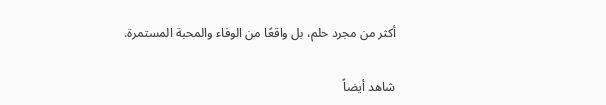أكثر من مجرد حلم، بل واقعًا من الوفاء والمحبة المستمرة.

شاهد أيضاً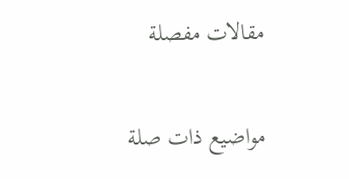مقالات مفصلة

مواضيع ذات صلة